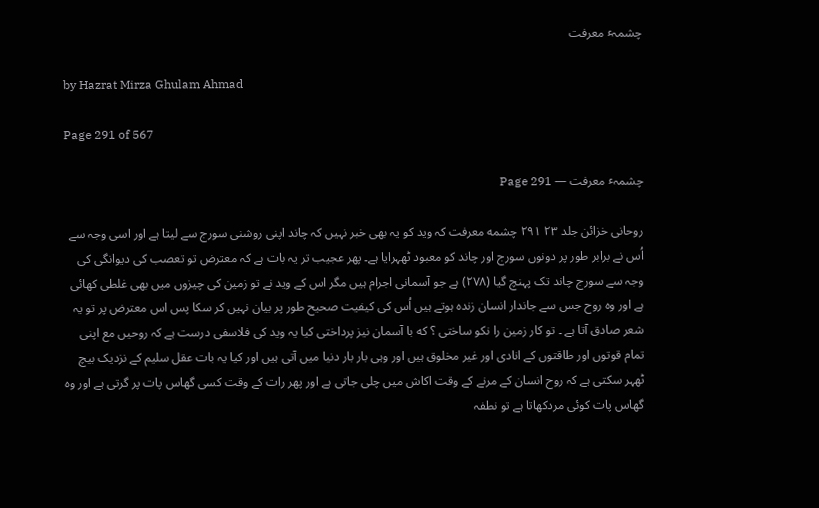چشمہٴ معرفت

by Hazrat Mirza Ghulam Ahmad

Page 291 of 567

چشمہٴ معرفت — Page 291

روحانی خزائن جلد ۲۳ ۲۹۱ چشمه معرفت کہ وید کو یہ بھی خبر نہیں کہ چاند اپنی روشنی سورج سے لیتا ہے اور اسی وجہ سے اُس نے برابر طور پر دونوں سورج اور چاند کو معبود ٹھہرایا ہے۔ پھر عجیب تر یہ بات ہے کہ معترض تو تعصب کی دیوانگی کی وجہ سے سورج چاند تک پہنچ گیا (۲۷۸) ہے جو آسمانی اجرام ہیں مگر اس کے وید نے تو زمین کی چیزوں میں بھی غلطی کھائی ہے اور وہ روح جس سے جاندار انسان زندہ ہوتے ہیں اُس کی کیفیت صحیح طور پر بیان نہیں کر سکا پس اس معترض پر تو یہ شعر صادق آتا ہے ۔ تو کار زمین را نکو ساختی ؟ که با آسمان نیز پرداختی کیا یہ وید کی فلاسفی درست ہے کہ روحیں مع اپنی تمام قوتوں اور طاقتوں کے انادی اور غیر مخلوق ہیں اور وہی بار بار دنیا میں آتی ہیں اور کیا یہ بات عقل سلیم کے نزدیک بیچ ٹھہر سکتی ہے کہ روح انسان کے مرنے کے وقت اکاش میں چلی جاتی ہے اور پھر رات کے وقت کسی گھاس پات پر گرتی ہے اور وہ گھاس پات کوئی مردکھاتا ہے تو نطفہ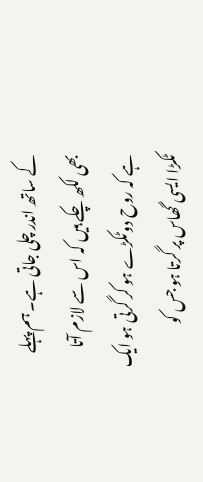کے ساتھ اندر چلی جاتی ہے۔ ہم پہلے بھی لکھ چکے ہیں کہ اس سے لازم آتا ہے کہ روح دوٹکڑے ہو کر گرتی ہو ایک ٹکڑا ایسی گھاس پر گرتا ہو جس کو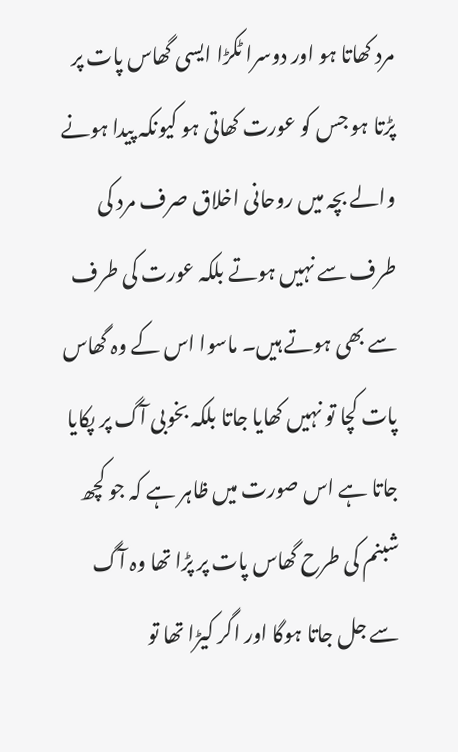مرد کھاتا ہو اور دوسرا ٹکڑا ایسی گھاس پات پر پڑتا ہو جس کو عورت کھاتی ہو کیونکہ پیدا ہونے والے بچہ میں روحانی اخلاق صرف مرد کی طرف سے نہیں ہوتے بلکہ عورت کی طرف سے بھی ہوتے ہیں۔ ماسوا اس کے وہ گھاس پات کچا تو نہیں کھایا جاتا بلکہ بخوبی آگ پر پکایا جاتا ہے اس صورت میں ظاہر ہے کہ جو کچھ شبنم کی طرح گھاس پات پر پڑا تھا وہ آگ سے جل جاتا ہوگا اور اگر کیڑا تھا تو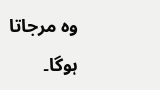وہ مرجاتا ہوگا۔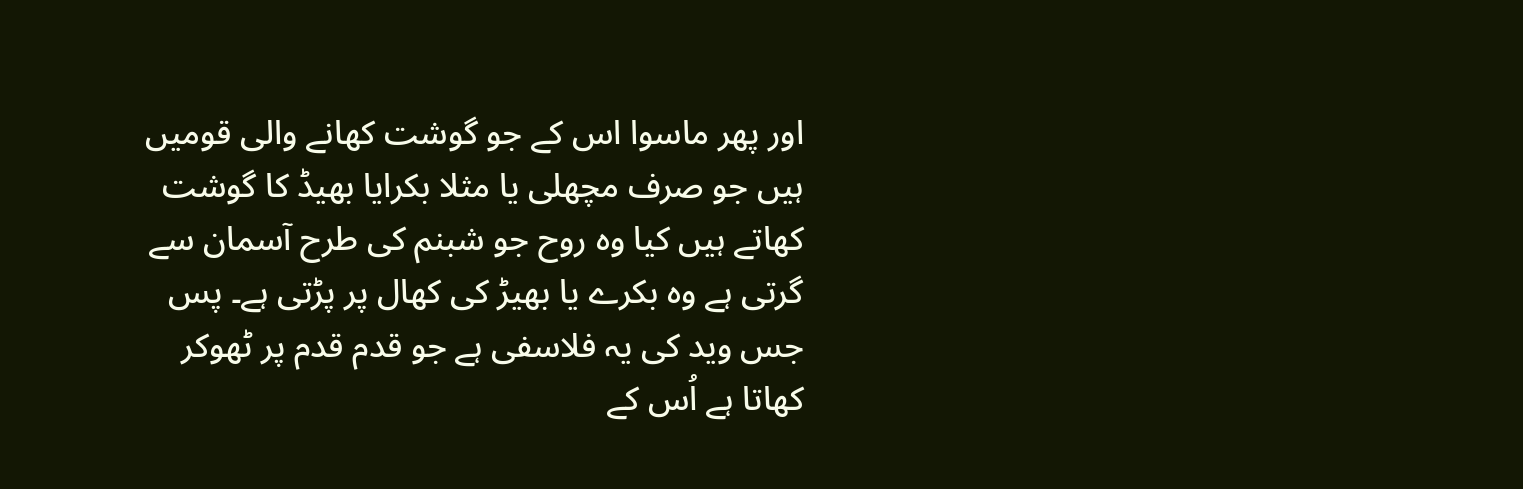اور پھر ماسوا اس کے جو گوشت کھانے والی قومیں ہیں جو صرف مچھلی یا مثلا بکرایا بھیڈ کا گوشت کھاتے ہیں کیا وہ روح جو شبنم کی طرح آسمان سے گرتی ہے وہ بکرے یا بھیڑ کی کھال پر پڑتی ہے۔ پس جس وید کی یہ فلاسفی ہے جو قدم قدم پر ٹھوکر کھاتا ہے اُس کے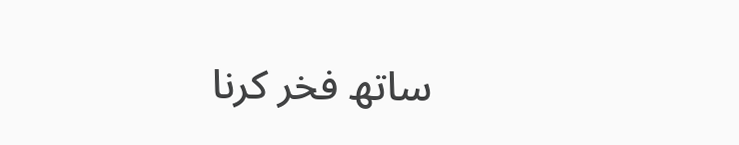ساتھ فخر کرنا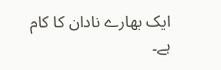ایک بھارے نادان کا کام ہے۔